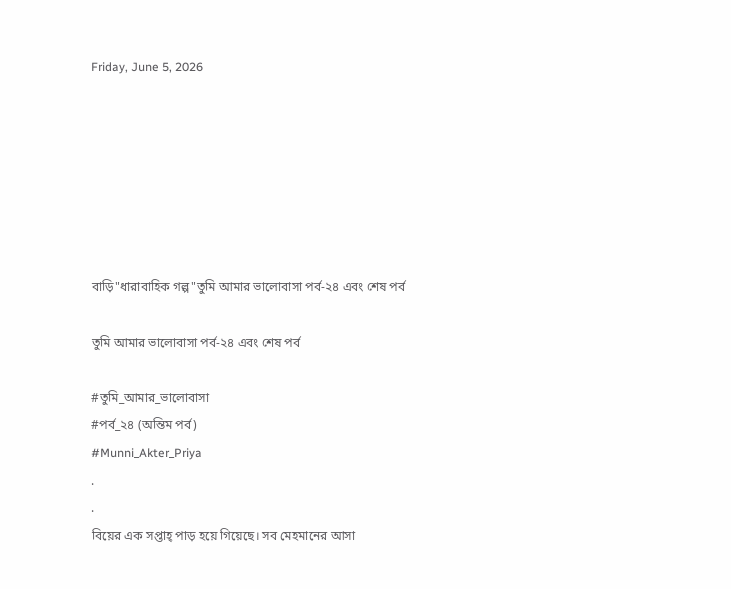Friday, June 5, 2026







বাড়ি"ধারাবাহিক গল্প"তুমি আমার ভালোবাসা পর্ব-২৪ এবং শেষ পর্ব

তুমি আমার ভালোবাসা পর্ব-২৪ এবং শেষ পর্ব

#তুমি_আমার_ভালোবাসা
#পর্ব_২৪ (অন্তিম পর্ব)
#Munni_Akter_Priya
.
.
বিয়ের এক সপ্তাহ্ পাড় হয়ে গিয়েছে। সব মেহমানের আসা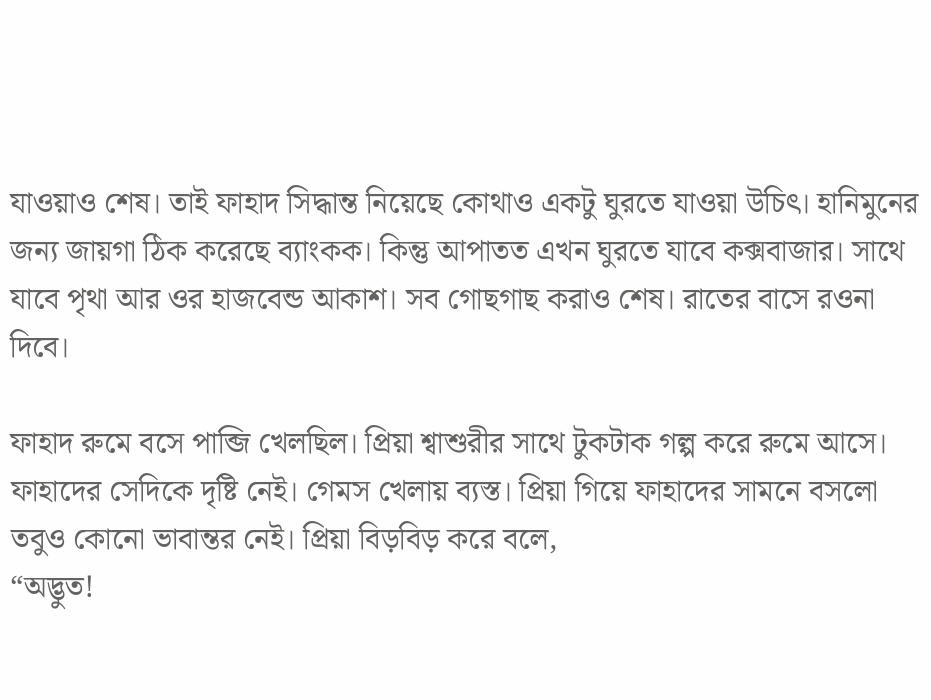যাওয়াও শেষ। তাই ফাহাদ সিদ্ধান্ত নিয়েছে কোথাও একটু ঘুরতে যাওয়া উচিৎ। হানিমুনের জন্য জায়গা ঠিক করেছে ব্যাংকক। কিন্তু আপাতত এখন ঘুরতে যাবে কক্সবাজার। সাথে যাবে পৃথা আর ওর হাজবেন্ড আকাশ। সব গোছগাছ করাও শেষ। রাতের বাসে রওনা দিবে।

ফাহাদ রুমে বসে পাব্জি খেলছিল। প্রিয়া শ্বাশুরীর সাথে টুকটাক গল্প করে রুমে আসে। ফাহাদের সেদিকে দৃষ্টি নেই। গেমস খেলায় ব্যস্ত। প্রিয়া গিয়ে ফাহাদের সামনে বসলো তবুও কোনো ভাবান্তর নেই। প্রিয়া বিড়বিড় করে বলে,
“অদ্ভুত!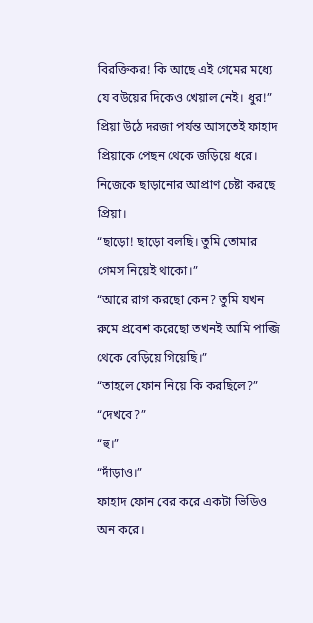বিরক্তিকর! কি আছে এই গেমের মধ্যে যে বউয়ের দিকেও খেয়াল নেই। ধুর!”
প্রিয়া উঠে দরজা পর্যন্ত আসতেই ফাহাদ প্রিয়াকে পেছন থেকে জড়িয়ে ধরে। নিজেকে ছাড়ানোর আপ্রাণ চেষ্টা করছে প্রিয়া।
“ছাড়ো! ছাড়ো বলছি। তুমি তোমার গেমস নিয়েই থাকো।”
“আরে রাগ করছো কেন? তুমি যখন রুমে প্রবেশ করেছো তখনই আমি পাব্জি থেকে বেড়িয়ে গিয়েছি।”
“তাহলে ফোন নিয়ে কি করছিলে?”
“দেখবে?”
“হু।”
“দাঁড়াও।”
ফাহাদ ফোন বের করে একটা ভিডিও অন করে।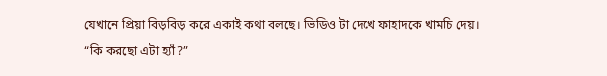যেখানে প্রিয়া বিড়বিড় করে একাই কথা বলছে। ভিডিও টা দেখে ফাহাদকে খামচি দেয়।
“কি করছো এটা হ্যাঁ?”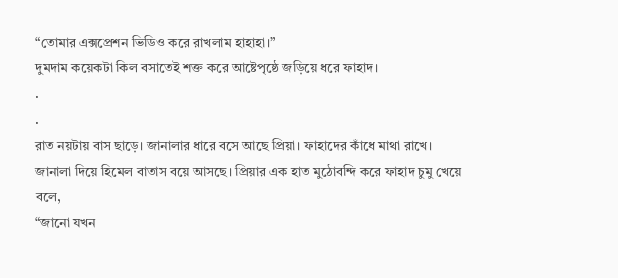“তোমার এক্সপ্রেশন ভিডিও করে রাখলাম হাহাহা।”
দুমদাম কয়েকটা কিল বসাতেই শক্ত করে আষ্টেপৃষ্ঠে জড়িয়ে ধরে ফাহাদ।
.
.
রাত নয়টায় বাস ছাড়ে। জানালার ধারে বসে আছে প্রিয়া। ফাহাদের কাঁধে মাথা রাখে। জানালা দিয়ে হিমেল বাতাস বয়ে আসছে। প্রিয়ার এক হাত মুঠোবন্দি করে ফাহাদ চুমু খেয়ে বলে,
“জানো যখন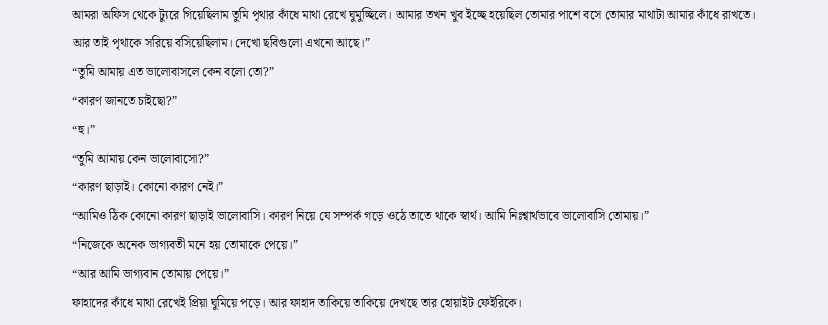আমরা অফিস থেকে ট্যুরে গিয়েছিলাম তুমি পৃথার কাঁধে মাথা রেখে ঘুমুচ্ছিলে। আমার তখন খুব ইচ্ছে হয়েছিল তোমার পাশে বসে তোমার মাথাটা আমার কাঁধে রাখতে। আর তাই পৃথাকে সরিয়ে বসিয়েছিলাম। দেখো ছবিগুলো এখনো আছে।”
“তুমি আমায় এত ভালোবাসলে কেন বলো তো?”
“কারণ জানতে চাইছো?”
“হু।”
“তুমি আমায় কেন ভালোবাসো?”
“কারণ ছাড়াই। কোনো কারণ নেই।”
“আমিও ঠিক কোনো কারণ ছাড়াই ভালোবাসি। কারণ নিয়ে যে সম্পর্ক গড়ে ওঠে তাতে থাকে স্বার্থ। আমি নিঃশ্বার্থভাবে ভালোবাসি তোমায়।”
“নিজেকে অনেক ভাগ্যবতী মনে হয় তোমাকে পেয়ে।”
“আর আমি ভাগ্যবান তোমায় পেয়ে।”
ফাহাদের কাঁধে মাথা রেখেই প্রিয়া ঘুমিয়ে পড়ে। আর ফাহাদ তাকিয়ে তাকিয়ে দেখছে তার হোয়াইট ফেইরিকে।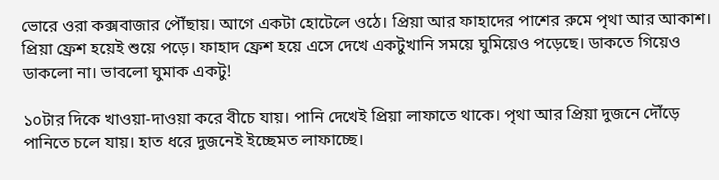ভোরে ওরা কক্সবাজার পৌঁছায়। আগে একটা হোটেলে ওঠে। প্রিয়া আর ফাহাদের পাশের রুমে পৃথা আর আকাশ। প্রিয়া ফ্রেশ হয়েই শুয়ে পড়ে। ফাহাদ ফ্রেশ হয়ে এসে দেখে একটুখানি সময়ে ঘুমিয়েও পড়েছে। ডাকতে গিয়েও ডাকলো না। ভাবলো ঘুমাক একটু!

১০টার দিকে খাওয়া-দাওয়া করে বীচে যায়। পানি দেখেই প্রিয়া লাফাতে থাকে। পৃথা আর প্রিয়া দুজনে দৌঁড়ে পানিতে চলে যায়। হাত ধরে দুজনেই ইচ্ছেমত লাফাচ্ছে।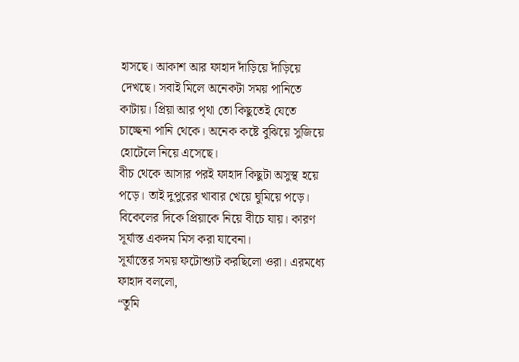হাসছে। আকাশ আর ফাহাদ দাঁড়িয়ে দাঁড়িয়ে দেখছে। সবাই মিলে অনেকটা সময় পানিতে কাটায়। প্রিয়া আর পৃথা তো কিছুতেই যেতে চাচ্ছেনা পানি থেকে। অনেক কষ্টে বুঝিয়ে সুজিয়ে হোটেলে নিয়ে এসেছে।
বীচ থেকে আসার পরই ফাহাদ কিছুটা অসুস্থ হয়ে পড়ে। তাই দুপুরের খাবার খেয়ে ঘুমিয়ে পড়ে। বিকেলের দিকে প্রিয়াকে নিয়ে বীচে যায়। কারণ সূর্যাস্ত একদম মিস করা যাবেনা।
সূর্যাস্তের সময় ফটোশ্যুট করছিলো ওরা। এরমধ্যে ফাহাদ বললো,
“তুমি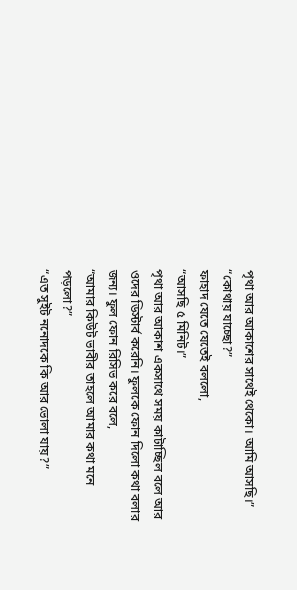পৃথা আর আকাশের সাথেই থেকো। আমি আসছি।”
“কোথায় যাচ্ছো?”
ফাহাদ যেতে যেতেই বললো,
“আসছি ৫ মিনিট।”
পৃথা আর আকাশ একসাথে সময় কাটাচ্ছিল বলে আর ওদের ডিস্টার্ব করেনি। ফুলকে ফোন দিলো কথা বলার জন্য। ফুল ফোন রিসিভ করে বলে,
“আমার কিউট ভাবীর তাহলে আমার কথা মনে পড়লো?”
“এত সুইট ননোদকে কি আর ভোলা যায়?”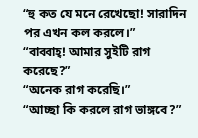“হু কত যে মনে রেখেছো! সারাদিন পর এখন কল করলে।”
“বাব্বাহ্! আমার সুইটি রাগ করেছে?”
“অনেক রাগ করেছি।”
“আচ্ছা কি করলে রাগ ভাঙ্গবে?”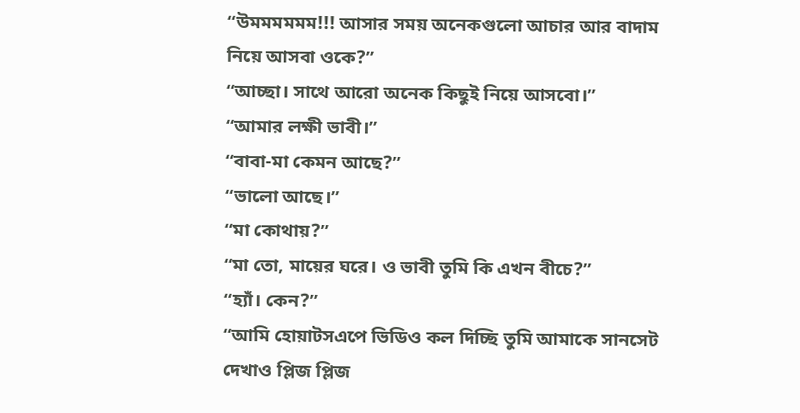“উমমমমমম!!! আসার সময় অনেকগুলো আচার আর বাদাম নিয়ে আসবা ওকে?”
“আচ্ছা। সাথে আরো অনেক কিছুই নিয়ে আসবো।”
“আমার লক্ষী ভাবী।”
“বাবা-মা কেমন আছে?”
“ভালো আছে।”
“মা কোথায়?”
“মা তো, মায়ের ঘরে। ও ভাবী তুমি কি এখন বীচে?”
“হ্যাঁ। কেন?”
“আমি হোয়াটসএপে ভিডিও কল দিচ্ছি তুমি আমাকে সানসেট দেখাও প্লিজ প্লিজ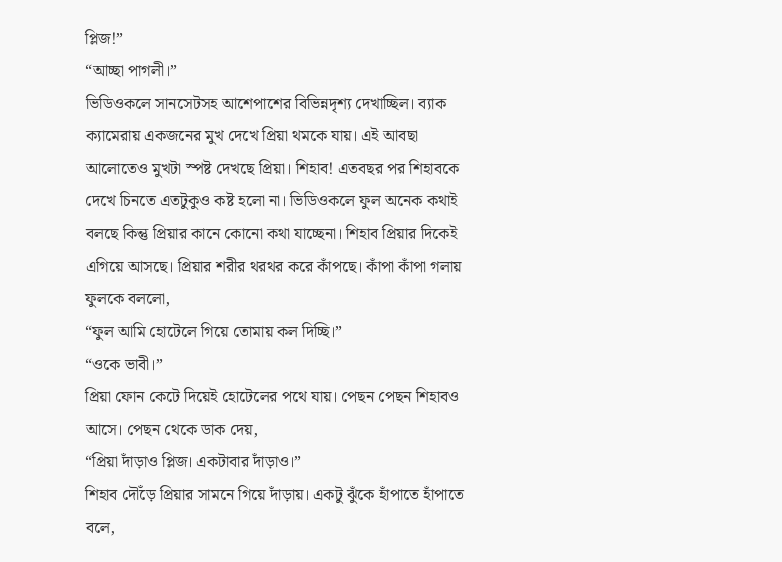প্লিজ!”
“আচ্ছা পাগলী।”
ভিডিওকলে সানসেটসহ আশেপাশের বিভিন্নদৃশ্য দেখাচ্ছিল। ব্যাক ক্যামেরায় একজনের মুখ দেখে প্রিয়া থমকে যায়। এই আবছা আলোতেও মুখটা স্পষ্ট দেখছে প্রিয়া। শিহাব! এতবছর পর শিহাবকে দেখে চিনতে এতটুকুও কষ্ট হলো না। ভিডিওকলে ফুল অনেক কথাই বলছে কিন্তু প্রিয়ার কানে কোনো কথা যাচ্ছেনা। শিহাব প্রিয়ার দিকেই এগিয়ে আসছে। প্রিয়ার শরীর থরথর করে কাঁপছে। কাঁপা কাঁপা গলায় ফুলকে বললো,
“ফুল আমি হোটেলে গিয়ে তোমায় কল দিচ্ছি।”
“ওকে ভাবী।”
প্রিয়া ফোন কেটে দিয়েই হোটেলের পথে যায়। পেছন পেছন শিহাবও আসে। পেছন থেকে ডাক দেয়,
“প্রিয়া দাঁড়াও প্লিজ। একটাবার দাঁড়াও।”
শিহাব দৌঁড়ে প্রিয়ার সামনে গিয়ে দাঁড়ায়। একটু ঝুঁকে হাঁপাতে হাঁপাতে বলে,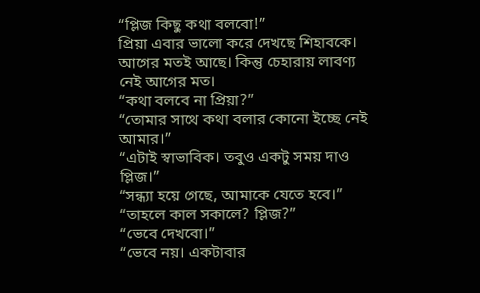“প্লিজ কিছু কথা বলবো!”
প্রিয়া এবার ভালো করে দেখছে শিহাবকে। আগের মতই আছে। কিন্তু চেহারায় লাবণ্য নেই আগের মত।
“কথা বলবে না প্রিয়া?”
“তোমার সাথে কথা বলার কোনো ইচ্ছে নেই আমার।”
“এটাই স্বাভাবিক। তবুও একটু সময় দাও প্লিজ।”
“সন্ধ্যা হয়ে গেছে, আমাকে যেতে হবে।”
“তাহলে কাল সকালে? প্লিজ?”
“ভেবে দেখবো।”
“ভেবে নয়। একটাবার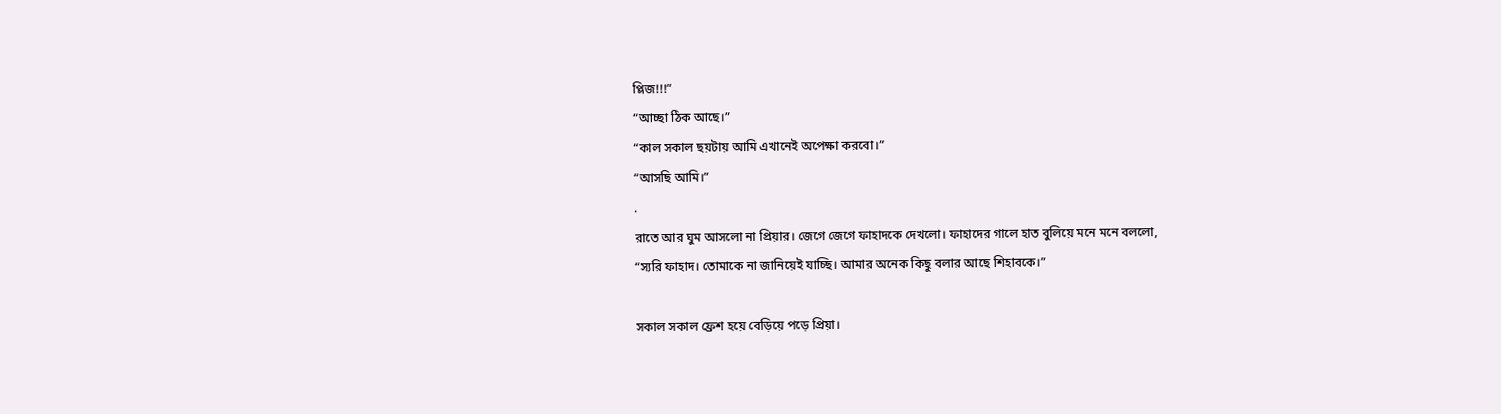প্লিজ!!!”
“আচ্ছা ঠিক আছে।”
“কাল সকাল ছয়টায় আমি এখানেই অপেক্ষা করবো।”
“আসছি আমি।”
.
রাতে আর ঘুম আসলো না প্রিয়ার। জেগে জেগে ফাহাদকে দেখলো। ফাহাদের গালে হাত বুলিয়ে মনে মনে বললো,
“স্যরি ফাহাদ। তোমাকে না জানিয়েই যাচ্ছি। আমার অনেক কিছু বলার আছে শিহাবকে।”

সকাল সকাল ফ্রেশ হয়ে বেড়িয়ে পড়ে প্রিয়া।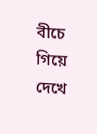বীচে গিয়ে দেখে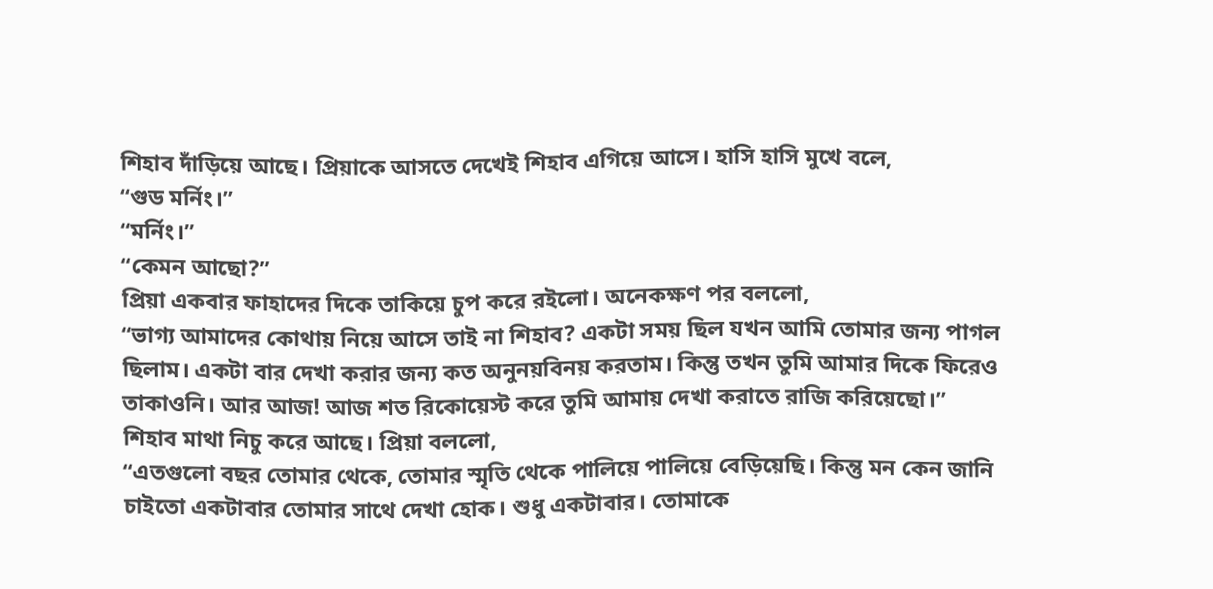শিহাব দাঁড়িয়ে আছে। প্রিয়াকে আসতে দেখেই শিহাব এগিয়ে আসে। হাসি হাসি মুখে বলে,
“গুড মর্নিং।”
“মর্নিং।”
“কেমন আছো?”
প্রিয়া একবার ফাহাদের দিকে তাকিয়ে চুপ করে রইলো। অনেকক্ষণ পর বললো,
“ভাগ্য আমাদের কোথায় নিয়ে আসে তাই না শিহাব? একটা সময় ছিল যখন আমি তোমার জন্য পাগল ছিলাম। একটা বার দেখা করার জন্য কত অনুনয়বিনয় করতাম। কিন্তু তখন তুমি আমার দিকে ফিরেও তাকাওনি। আর আজ! আজ শত রিকোয়েস্ট করে তুমি আমায় দেখা করাতে রাজি করিয়েছো।”
শিহাব মাথা নিচু করে আছে। প্রিয়া বললো,
“এতগুলো বছর তোমার থেকে, তোমার স্মৃতি থেকে পালিয়ে পালিয়ে বেড়িয়েছি। কিন্তু মন কেন জানি চাইতো একটাবার তোমার সাথে দেখা হোক। শুধু একটাবার। তোমাকে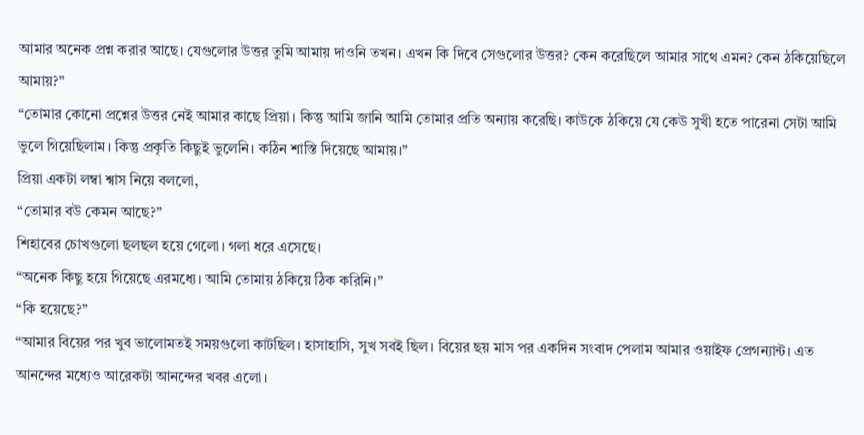আমার অনেক প্রশ্ন করার আছে। যেগুলোর উত্তর তুমি আমায় দাওনি তখন। এখন কি দিবে সেগুলোর উত্তর? কেন করেছিলে আমার সাথে এমন? কেন ঠকিয়েছিলে আমায়?”
“তোমার কোনো প্রশ্নের উত্তর নেই আমার কাছে প্রিয়া। কিন্তু আমি জানি আমি তোমার প্রতি অন্যায় করেছি। কাউকে ঠকিয়ে যে কেউ সুখী হতে পারেনা সেটা আমি ভুলে গিয়েছিলাম। কিন্তু প্রকৃতি কিছুই ভুলেনি। কঠিন শাস্তি দিয়েছে আমায়।”
প্রিয়া একটা লম্বা শ্বাস নিয়ে বললো,
“তোমার বউ কেমন আছে?”
শিহাবের চোখগুলো ছলছল হয়ে গেলো। গলা ধরে এসেছে।
“অনেক কিছু হয়ে গিয়েছে এরমধ্যে। আমি তোমায় ঠকিয়ে ঠিক করিনি।”
“কি হয়েছে?”
“আমার বিয়ের পর খুব ভালোমতই সময়গুলো কাটছিল। হাসাহাসি, সুখ সবই ছিল। বিয়ের ছয় মাস পর একদিন সংবাদ পেলাম আমার ওয়াইফ প্রেগন্যান্ট। এত আনন্দের মধ্যেও আরেকটা আনন্দের খবর এলো।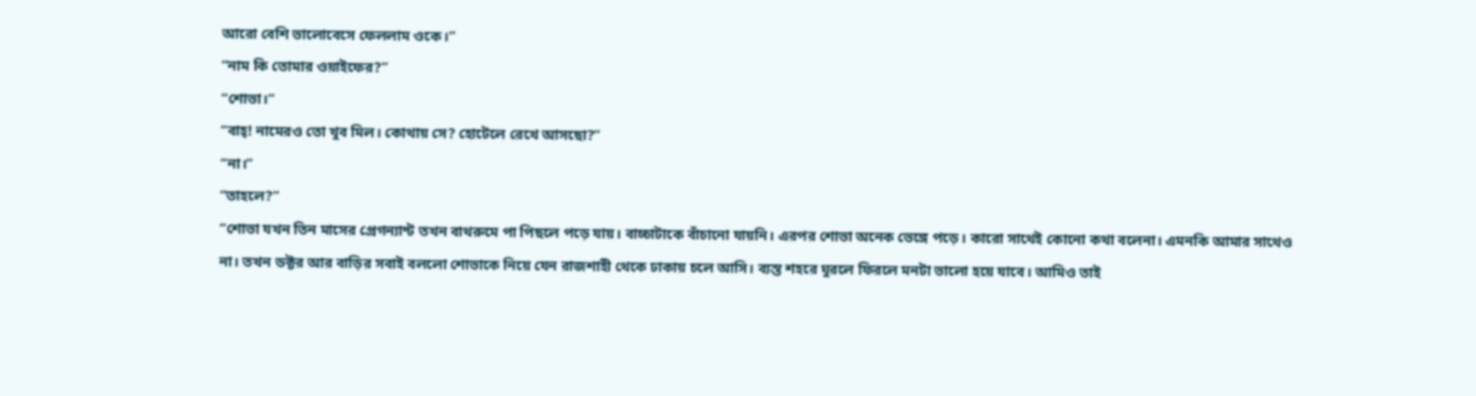আরো বেশি ভালোবেসে ফেললাম ওকে।”
“নাম কি তোমার ওয়াইফের?”
“শোভা।”
“বাহ্! নামেরও তো খুব মিল। কোথায় সে? হোটেলে রেখে আসছো?”
“না।”
“তাহলে?”
“শোভা যখন তিন মাসের প্রেগন্যান্ট তখন বাথরুমে পা পিছলে পড়ে যায়। বাচ্চাটাকে বাঁচানো যায়নি। এরপর শোভা অনেক ভেঙ্গে পড়ে। কারো সাথেই কোনো কথা বলেনা। এমনকি আমার সাথেও না। তখন ডক্টর আর বাড়ির সবাই বললো শোভাকে নিয়ে যেন রাজশাহী থেকে ঢাকায় চলে আসি। ব্যস্ত শহরে ঘুরলে ফিরলে মনটা ভালো হয়ে যাবে। আমিও তাই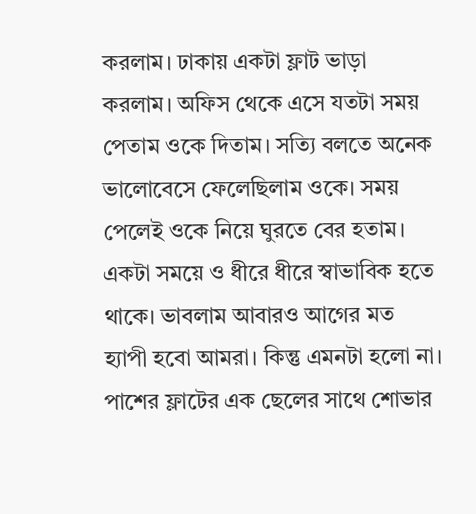করলাম। ঢাকায় একটা ফ্লাট ভাড়া করলাম। অফিস থেকে এসে যতটা সময় পেতাম ওকে দিতাম। সত্যি বলতে অনেক ভালোবেসে ফেলেছিলাম ওকে। সময় পেলেই ওকে নিয়ে ঘুরতে বের হতাম। একটা সময়ে ও ধীরে ধীরে স্বাভাবিক হতে থাকে। ভাবলাম আবারও আগের মত হ্যাপী হবো আমরা। কিন্তু এমনটা হলো না। পাশের ফ্লাটের এক ছেলের সাথে শোভার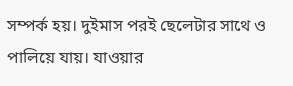সম্পর্ক হয়। দুইমাস পরই ছেলেটার সাথে ও পালিয়ে যায়। যাওয়ার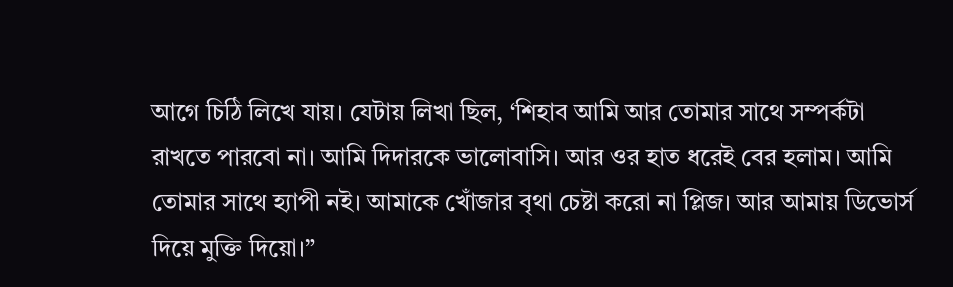আগে চিঠি লিখে যায়। যেটায় লিখা ছিল, ‘শিহাব আমি আর তোমার সাথে সম্পর্কটা রাখতে পারবো না। আমি দিদারকে ভালোবাসি। আর ওর হাত ধরেই বের হলাম। আমি তোমার সাথে হ্যাপী নই। আমাকে খোঁজার বৃথা চেষ্টা করো না প্লিজ। আর আমায় ডিভোর্স দিয়ে মুক্তি দিয়ো।”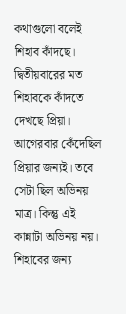কথাগুলো বলেই শিহাব কাঁদছে। দ্বিতীয়বারের মত শিহাবকে কাঁদতে দেখছে প্রিয়া। আগেরবার কেঁদেছিল প্রিয়ার জন্যই। তবে সেটা ছিল অভিনয় মাত্র। কিন্তু এই কান্নাটা অভিনয় নয়। শিহাবের জন্য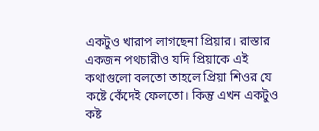একটুও খারাপ লাগছেনা প্রিয়ার। রাস্তার একজন পথচারীও যদি প্রিয়াকে এই কথাগুলো বলতো তাহলে প্রিয়া শিওর যে কষ্টে কেঁদেই ফেলতো। কিন্তু এখন একটুও কষ্ট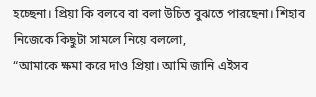হচ্ছেনা। প্রিয়া কি বলবে বা বলা উচিত বুঝতে পারছেনা। শিহাব নিজেকে কিছুটা সামলে নিয়ে বললো,
“আমাকে ক্ষমা করে দাও প্রিয়া। আমি জানি এইসব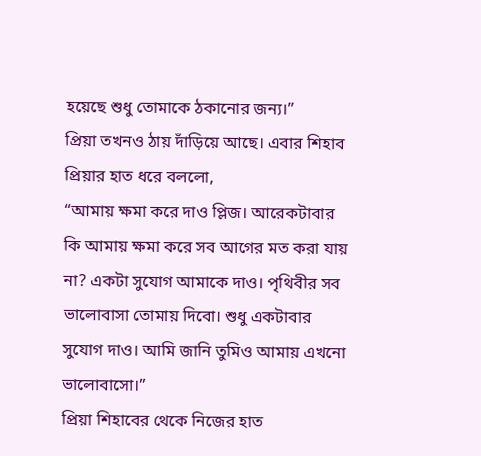হয়েছে শুধু তোমাকে ঠকানোর জন্য।”
প্রিয়া তখনও ঠায় দাঁড়িয়ে আছে। এবার শিহাব প্রিয়ার হাত ধরে বললো,
“আমায় ক্ষমা করে দাও প্লিজ। আরেকটাবার কি আমায় ক্ষমা করে সব আগের মত করা যায় না? একটা সুযোগ আমাকে দাও। পৃথিবীর সব ভালোবাসা তোমায় দিবো। শুধু একটাবার সুযোগ দাও। আমি জানি তুমিও আমায় এখনো ভালোবাসো।”
প্রিয়া শিহাবের থেকে নিজের হাত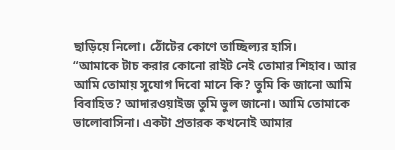ছাড়িয়ে নিলো। ঠোঁটের কোণে তাচ্ছিল্যর হাসি।
“আমাকে টাচ করার কোনো রাইট নেই তোমার শিহাব। আর আমি তোমায় সুযোগ দিবো মানে কি? তুমি কি জানো আমি বিবাহিত? আদারওয়াইজ তুমি ভুল জানো। আমি তোমাকে ভালোবাসিনা। একটা প্রতারক কখনোই আমার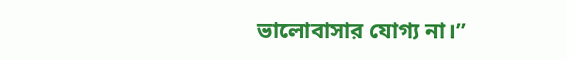ভালোবাসার যোগ্য না।”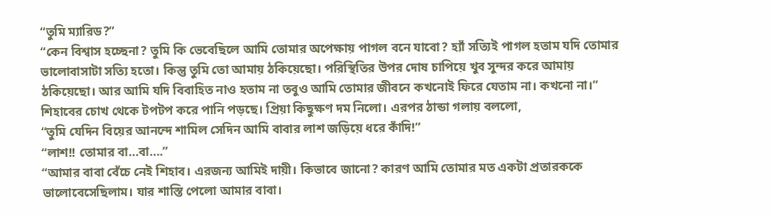“তুমি ম্যারিড?”
“কেন বিশ্বাস হচ্ছেনা? তুমি কি ভেবেছিলে আমি তোমার অপেক্ষায় পাগল বনে যাবো? হ্যাঁ সত্যিই পাগল হতাম যদি তোমার ভালোবাসাটা সত্যি হতো। কিন্তু তুমি তো আমায় ঠকিয়েছো। পরিস্থিতির উপর দোষ চাপিয়ে খুব সুন্দর করে আমায় ঠকিয়েছো। আর আমি যদি বিবাহিত নাও হতাম না তবুও আমি তোমার জীবনে কখনোই ফিরে যেতাম না। কখনো না।”
শিহাবের চোখ থেকে টপটপ করে পানি পড়ছে। প্রিয়া কিছুক্ষণ দম নিলো। এরপর ঠান্ডা গলায় বললো,
“তুমি যেদিন বিয়ের আনন্দে শামিল সেদিন আমি বাবার লাশ জড়িয়ে ধরে কাঁদি!”
“লাশ!! তোমার বা…বা….”
“আমার বাবা বেঁচে নেই শিহাব। এরজন্য আমিই দায়ী। কিভাবে জানো? কারণ আমি তোমার মত একটা প্রতারককে ভালোবেসেছিলাম। যার শাস্তি পেলো আমার বাবা।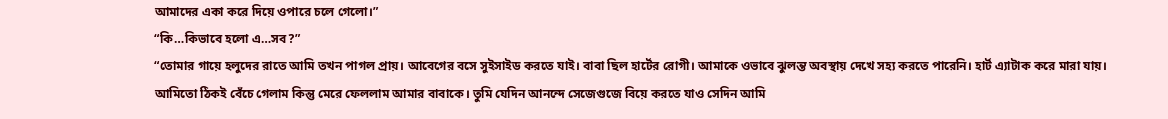আমাদের একা করে দিয়ে ওপারে চলে গেলো।”
“কি…কিভাবে হলো এ…সব?”
“তোমার গায়ে হলুদের রাতে আমি তখন পাগল প্রায়। আবেগের বসে সুইসাইড করতে যাই। বাবা ছিল হার্টের রোগী। আমাকে ওভাবে ঝুলন্ত অবস্থায় দেখে সহ্য করতে পারেনি। হার্ট এ্যাটাক করে মারা যায়। আমিতো ঠিকই বেঁচে গেলাম কিন্তু মেরে ফেললাম আমার বাবাকে। তুমি যেদিন আনন্দে সেজেগুজে বিয়ে করতে যাও সেদিন আমি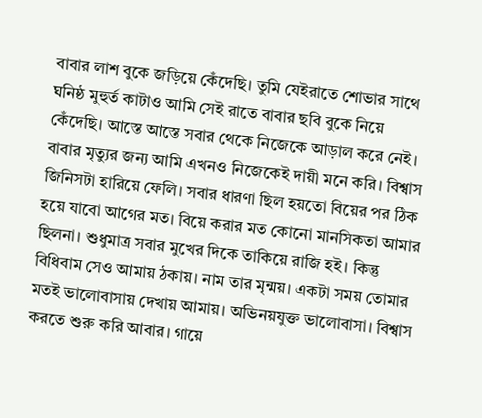বাবার লাশ বুকে জড়িয়ে কেঁদেছি। তুমি যেইরাতে শোভার সাথে ঘনিষ্ঠ মুহুর্ত কাটাও আমি সেই রাতে বাবার ছবি বুকে নিয়ে কেঁদেছি। আস্তে আস্তে সবার থেকে নিজেকে আড়াল করে নেই। বাবার মৃত্যুর জন্য আমি এখনও নিজেকেই দায়ী মনে করি। বিশ্বাস জিনিসটা হারিয়ে ফেলি। সবার ধারণা ছিল হয়তো বিয়ের পর ঠিক হয়ে যাবো আগের মত। বিয়ে করার মত কোনো মানসিকতা আমার ছিলনা। শুধুমাত্র সবার মুখের দিকে তাকিয়ে রাজি হই। কিন্তু বিধিবাম সেও আমায় ঠকায়। নাম তার মৃন্ময়। একটা সময় তোমার মতই ভালোবাসায় দেখায় আমায়। অভিনয়যুক্ত ভালোবাসা। বিশ্বাস করতে শুরু করি আবার। গায়ে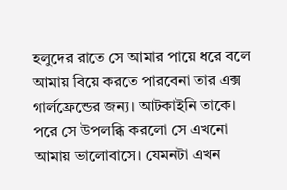হলুদের রাতে সে আমার পায়ে ধরে বলে আমায় বিয়ে করতে পারবেনা তার এক্স গার্লফ্রেন্ডের জন্য। আটকাইনি তাকে। পরে সে উপলব্ধি করলো সে এখনো আমায় ভালোবাসে। যেমনটা এখন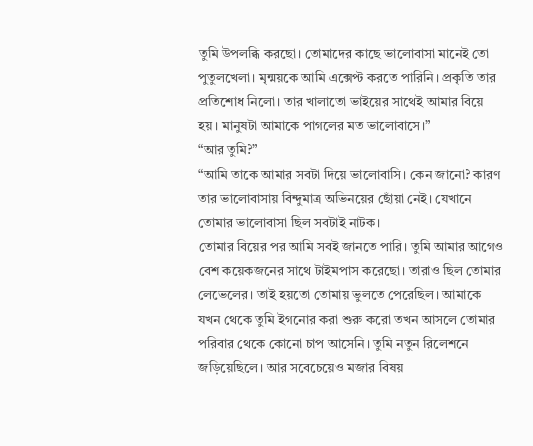তুমি উপলব্ধি করছো। তোমাদের কাছে ভালোবাসা মানেই তো পুতুলখেলা। মৃন্ময়কে আমি এক্সেপ্ট করতে পারিনি। প্রকৃতি তার প্রতিশোধ নিলো। তার খালাতো ভাইয়ের সাথেই আমার বিয়ে হয়। মানুষটা আমাকে পাগলের মত ভালোবাসে।”
“আর তুমি?”
“আমি তাকে আমার সবটা দিয়ে ভালোবাসি। কেন জানো? কারণ তার ভালোবাসায় বিন্দুমাত্র অভিনয়ের ছোঁয়া নেই। যেখানে তোমার ভালোবাসা ছিল সবটাই নাটক।
তোমার বিয়ের পর আমি সবই জানতে পারি। তুমি আমার আগেও বেশ কয়েকজনের সাথে টাইমপাস করেছো। তারাও ছিল তোমার লেভেলের। তাই হয়তো তোমায় ভুলতে পেরেছিল। আমাকে যখন থেকে তুমি ইগনোর করা শুরু করো তখন আসলে তোমার পরিবার থেকে কোনো চাপ আসেনি। তুমি নতুন রিলেশনে জড়িয়েছিলে। আর সবেচেয়েও মজার বিষয়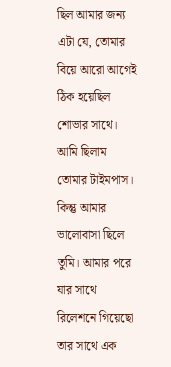ছিল আমার জন্য এটা যে, তোমার বিয়ে আরো আগেই ঠিক হয়েছিল শোভার সাথে। আমি ছিলাম তোমার টাইমপাস। কিন্তু আমার ভালোবাসা ছিলে তুমি। আমার পরে যার সাথে রিলেশনে গিয়েছো তার সাথে এক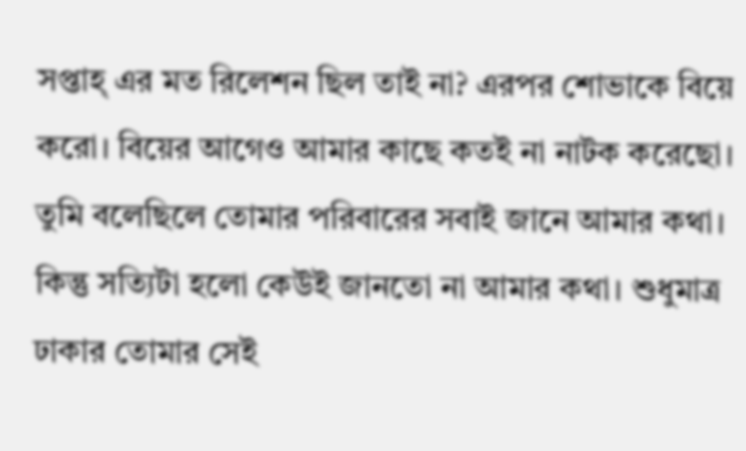সপ্তাহ্ এর মত রিলেশন ছিল তাই না? এরপর শোভাকে বিয়ে করো। বিয়ের আগেও আমার কাছে কতই না নাটক করেছো। তুমি বলেছিলে তোমার পরিবারের সবাই জানে আমার কথা। কিন্তু সত্যিটা হলো কেউই জানতো না আমার কথা। শুধুমাত্র ঢাকার তোমার সেই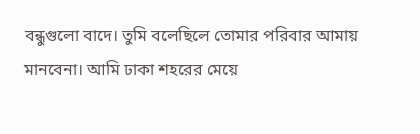বন্ধুগুলো বাদে। তুমি বলেছিলে তোমার পরিবার আমায় মানবেনা। আমি ঢাকা শহরের মেয়ে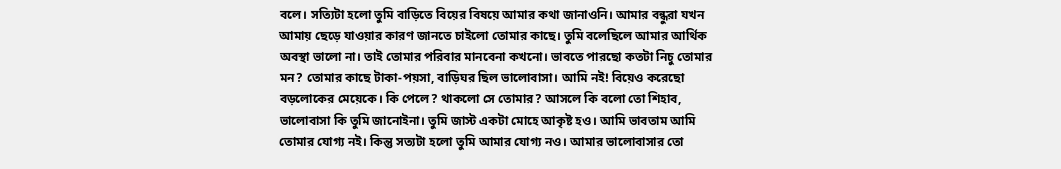বলে। সত্যিটা হলো তুমি বাড়িতে বিয়ের বিষয়ে আমার কথা জানাওনি। আমার বন্ধুরা যখন আমায় ছেড়ে যাওয়ার কারণ জানতে চাইলো তোমার কাছে। তুমি বলেছিলে আমার আর্থিক অবস্থা ভালো না। তাই তোমার পরিবার মানবেনা কখনো। ভাবতে পারছো কতটা নিচু তোমার মন? তোমার কাছে টাকা-পয়সা, বাড়িঘর ছিল ভালোবাসা। আমি নই! বিয়েও করেছো বড়লোকের মেয়েকে। কি পেলে? থাকলো সে তোমার? আসলে কি বলো তো শিহাব, ভালোবাসা কি তুমি জানোইনা। তুমি জাস্ট একটা মোহে আকৃষ্ট হও। আমি ভাবতাম আমি তোমার যোগ্য নই। কিন্তু সত্যটা হলো তুমি আমার যোগ্য নও। আমার ভালোবাসার তো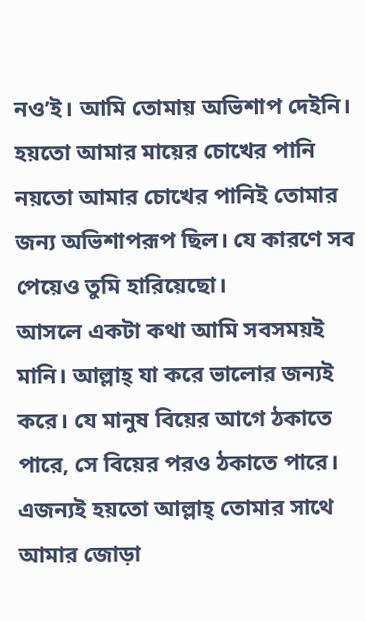নও’ই। আমি তোমায় অভিশাপ দেইনি। হয়তো আমার মায়ের চোখের পানি নয়তো আমার চোখের পানিই তোমার জন্য অভিশাপরূপ ছিল। যে কারণে সব পেয়েও তুমি হারিয়েছো।
আসলে একটা কথা আমি সবসময়ই মানি। আল্লাহ্ যা করে ভালোর জন্যই করে। যে মানুষ বিয়ের আগে ঠকাতে পারে, সে বিয়ের পরও ঠকাতে পারে। এজন্যই হয়তো আল্লাহ্ তোমার সাথে আমার জোড়া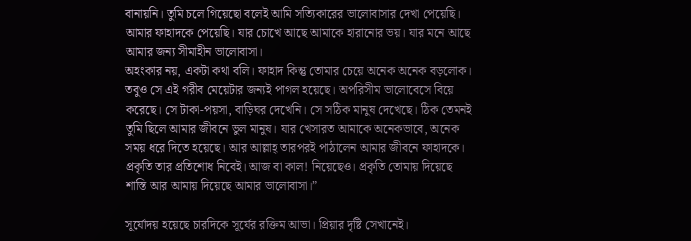বানায়নি। তুমি চলে গিয়েছো বলেই আমি সত্যিকারের ভালোবাসার দেখা পেয়েছি। আমার ফাহাদকে পেয়েছি। যার চোখে আছে আমাকে হারানোর ভয়। যার মনে আছে আমার জন্য সীমাহীন ভালোবাসা।
অহংকার নয়, একটা কথা বলি। ফাহাদ কিন্তু তোমার চেয়ে অনেক অনেক বড়লোক। তবুও সে এই গরীব মেয়েটার জন্যই পাগল হয়েছে। অপরিসীম ভালোবেসে বিয়ে করেছে। সে টাকা-পয়সা, বাড়িঘর দেখেনি। সে সঠিক মানুষ দেখেছে। ঠিক তেমনই তুমি ছিলে আমার জীবনে ভুল মানুষ। যার খেসারত আমাকে অনেকভাবে, অনেক সময় ধরে দিতে হয়েছে। আর আল্লাহ্ তারপরই পাঠালেন আমার জীবনে ফাহাদকে। প্রকৃতি তার প্রতিশোধ নিবেই। আজ বা কাল! নিয়েছেও। প্রকৃতি তোমায় দিয়েছে শাস্তি আর আমায় দিয়েছে আমার ভালোবাসা।”

সূর্যোদয় হয়েছে চারদিকে সূর্যের রক্তিম আভা। প্রিয়ার দৃষ্টি সেখানেই।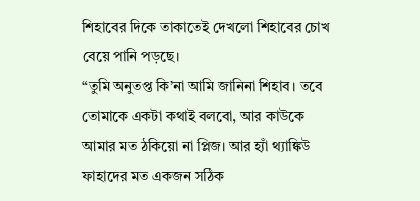শিহাবের দিকে তাকাতেই দেখলো শিহাবের চোখ বেয়ে পানি পড়ছে।
“তুমি অনুতপ্ত কি’না আমি জানিনা শিহাব। তবে তোমাকে একটা কথাই বলবো, আর কাউকে আমার মত ঠকিয়ো না প্লিজ। আর হ্যাঁ থ্যাঙ্কিউ ফাহাদের মত একজন সঠিক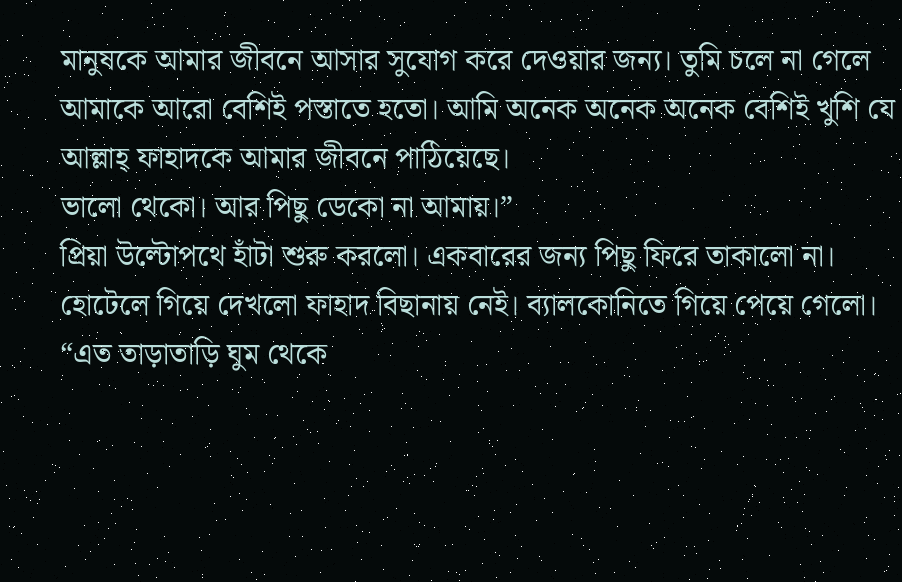মানুষকে আমার জীবনে আসার সুযোগ করে দেওয়ার জন্য। তুমি চলে না গেলে আমাকে আরো বেশিই পস্তাতে হতো। আমি অনেক অনেক অনেক বেশিই খুশি যে আল্লাহ্ ফাহাদকে আমার জীবনে পাঠিয়েছে।
ভালো থেকো। আর পিছু ডেকো না আমায়।”
প্রিয়া উল্টোপথে হাঁটা শুরু করলো। একবারের জন্য পিছু ফিরে তাকালো না।
হোটেলে গিয়ে দেখলো ফাহাদ বিছানায় নেই। ব্যালকোনিতে গিয়ে পেয়ে গেলো।
“এত তাড়াতাড়ি ঘুম থেকে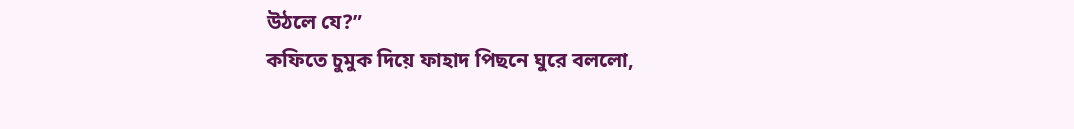উঠলে যে?”
কফিতে চুমুক দিয়ে ফাহাদ পিছনে ঘুরে বললো,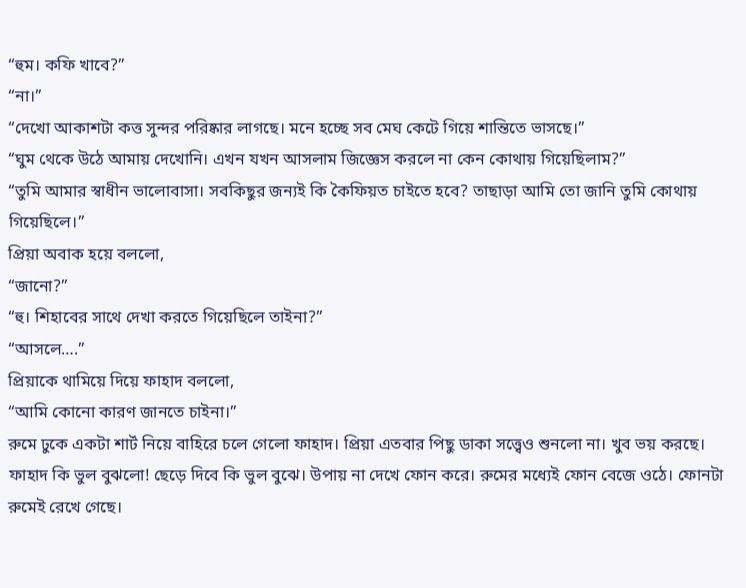“হুম। কফি খাবে?”
“না।”
“দেখো আকাশটা কত্ত সুন্দর পরিষ্কার লাগছে। মনে হচ্ছে সব মেঘ কেটে গিয়ে শান্তিতে ভাসছে।”
“ঘুম থেকে উঠে আমায় দেখোনি। এখন যখন আসলাম জিজ্ঞেস করলে না কেন কোথায় গিয়েছিলাম?”
“তুমি আমার স্বাধীন ভালোবাসা। সবকিছুর জন্যই কি কৈফিয়ত চাইতে হবে? তাছাড়া আমি তো জানি তুমি কোথায় গিয়েছিলে।”
প্রিয়া অবাক হয়ে বললো,
“জানো?”
“হু। শিহাবের সাথে দেখা করতে গিয়েছিলে তাইনা?”
“আসলে….”
প্রিয়াকে থামিয়ে দিয়ে ফাহাদ বললো,
“আমি কোনো কারণ জানতে চাইনা।”
রুমে ঢুকে একটা শার্ট নিয়ে বাহিরে চলে গেলো ফাহাদ। প্রিয়া এতবার পিছু ডাকা সত্ত্বেও শুনলো না। খুব ভয় করছে। ফাহাদ কি ভুল বুঝলো! ছেড়ে দিবে কি ভুল বুঝে। উপায় না দেখে ফোন করে। রুমের মধ্যেই ফোন বেজে ওঠে। ফোনটা রুমেই রেখে গেছে।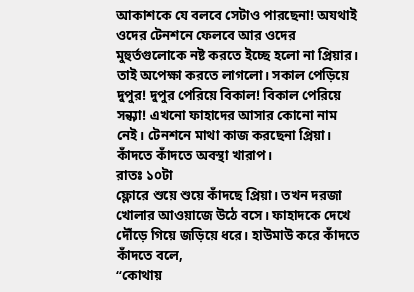আকাশকে যে বলবে সেটাও পারছেনা! অযথাই ওদের টেনশনে ফেলবে আর ওদের মুহুর্তগুলোকে নষ্ট করতে ইচ্ছে হলো না প্রিয়ার। তাই অপেক্ষা করতে লাগলো। সকাল পেড়িয়ে দুপুর! দুপুর পেরিয়ে বিকাল! বিকাল পেরিয়ে সন্ধ্যা! এখনো ফাহাদের আসার কোনো নাম নেই। টেনশনে মাথা কাজ করছেনা প্রিয়া। কাঁদতে কাঁদতে অবস্থা খারাপ।
রাতঃ ১০টা
ফ্লোরে শুয়ে শুয়ে কাঁদছে প্রিয়া। তখন দরজা খোলার আওয়াজে উঠে বসে। ফাহাদকে দেখে দৌঁড়ে গিয়ে জড়িয়ে ধরে। হাউমাউ করে কাঁদতে কাঁদতে বলে,
“কোথায়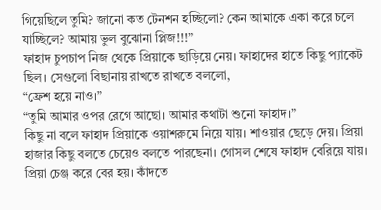গিয়েছিলে তুমি? জানো কত টেনশন হচ্ছিলো? কেন আমাকে একা করে চলে যাচ্ছিলে? আমায় ভুল বুঝোনা প্লিজ!!!”
ফাহাদ চুপচাপ নিজ থেকে প্রিয়াকে ছাড়িয়ে নেয়। ফাহাদের হাতে কিছু প্যাকেট ছিল। সেগুলো বিছানায় রাখতে রাখতে বললো,
“ফ্রেশ হয়ে নাও।”
“তুমি আমার ওপর রেগে আছো। আমার কথাটা শুনো ফাহাদ।”
কিছু না বলে ফাহাদ প্রিয়াকে ওয়াশরুমে নিয়ে যায়। শাওয়ার ছেড়ে দেয়। প্রিয়া হাজার কিছু বলতে চেয়েও বলতে পারছেনা। গোসল শেষে ফাহাদ বেরিয়ে যায়। প্রিয়া চেঞ্জ করে বের হয়। কাঁদতে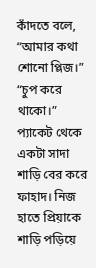কাঁদতে বলে,
“আমার কথা শোনো প্লিজ।”
“চুপ করে থাকো।”
প্যাকেট থেকে একটা সাদা শাড়ি বের করে ফাহাদ। নিজ হাতে প্রিয়াকে শাড়ি পড়িয়ে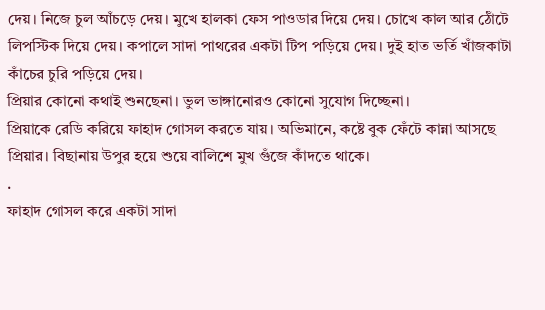দেয়। নিজে চুল আঁচড়ে দেয়। মুখে হালকা ফেস পাওডার দিয়ে দেয়। চোখে কাল আর ঠোঁটে লিপস্টিক দিয়ে দেয়। কপালে সাদা পাথরের একটা টিপ পড়িয়ে দেয়। দুই হাত ভর্তি খাঁজকাটা কাঁচের চুরি পড়িয়ে দেয়।
প্রিয়ার কোনো কথাই শুনছেনা। ভুল ভাঙ্গানোরও কোনো সুযোগ দিচ্ছেনা।
প্রিয়াকে রেডি করিয়ে ফাহাদ গোসল করতে যায়। অভিমানে, কষ্টে বুক ফেঁটে কান্না আসছে প্রিয়ার। বিছানায় উপুর হয়ে শুয়ে বালিশে মুখ গুঁজে কাঁদতে থাকে।
.
ফাহাদ গোসল করে একটা সাদা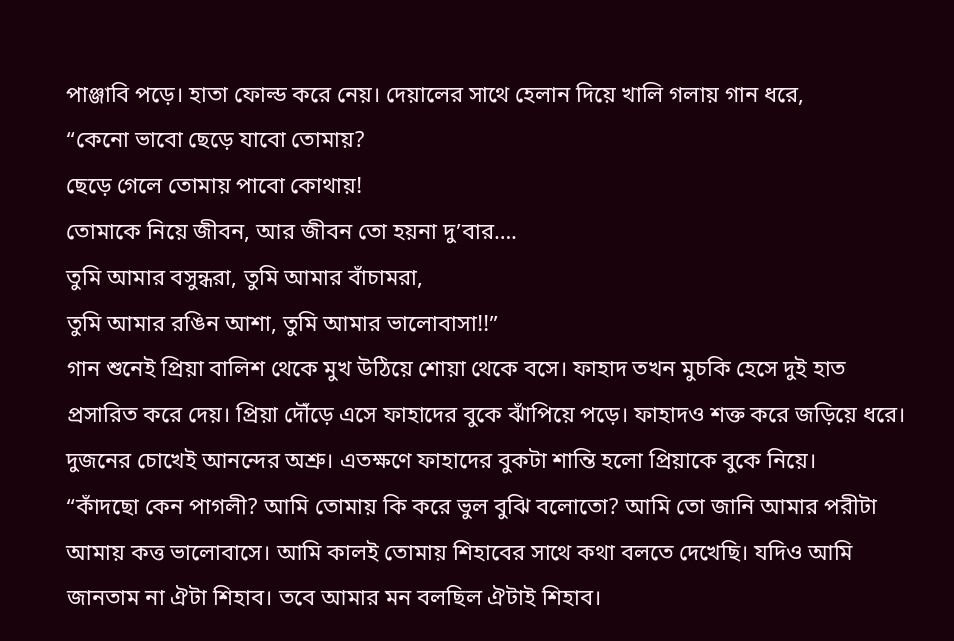পাঞ্জাবি পড়ে। হাতা ফোল্ড করে নেয়। দেয়ালের সাথে হেলান দিয়ে খালি গলায় গান ধরে,
“কেনো ভাবো ছেড়ে যাবো তোমায়?
ছেড়ে গেলে তোমায় পাবো কোথায়!
তোমাকে নিয়ে জীবন, আর জীবন তো হয়না দু’বার….
তুমি আমার বসুন্ধরা, তুমি আমার বাঁচামরা,
তুমি আমার রঙিন আশা, তুমি আমার ভালোবাসা!!”
গান শুনেই প্রিয়া বালিশ থেকে মুখ উঠিয়ে শোয়া থেকে বসে। ফাহাদ তখন মুচকি হেসে দুই হাত প্রসারিত করে দেয়। প্রিয়া দৌঁড়ে এসে ফাহাদের বুকে ঝাঁপিয়ে পড়ে। ফাহাদও শক্ত করে জড়িয়ে ধরে। দুজনের চোখেই আনন্দের অশ্রু। এতক্ষণে ফাহাদের বুকটা শান্তি হলো প্রিয়াকে বুকে নিয়ে।
“কাঁদছো কেন পাগলী? আমি তোমায় কি করে ভুল বুঝি বলোতো? আমি তো জানি আমার পরীটা আমায় কত্ত ভালোবাসে। আমি কালই তোমায় শিহাবের সাথে কথা বলতে দেখেছি। যদিও আমি জানতাম না ঐটা শিহাব। তবে আমার মন বলছিল ঐটাই শিহাব।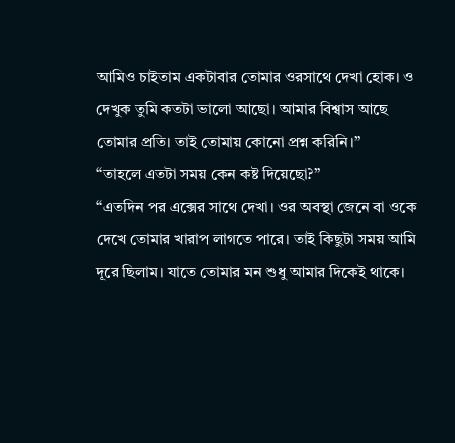আমিও চাইতাম একটাবার তোমার ওরসাথে দেখা হোক। ও দেখুক তুমি কতটা ভালো আছো। আমার বিশ্বাস আছে তোমার প্রতি। তাই তোমায় কোনো প্রশ্ন করিনি।”
“তাহলে এতটা সময় কেন কষ্ট দিয়েছো?”
“এতদিন পর এক্সের সাথে দেখা। ওর অবস্থা জেনে বা ওকে দেখে তোমার খারাপ লাগতে পারে। তাই কিছুটা সময় আমি দূরে ছিলাম। যাতে তোমার মন শুধু আমার দিকেই থাকে।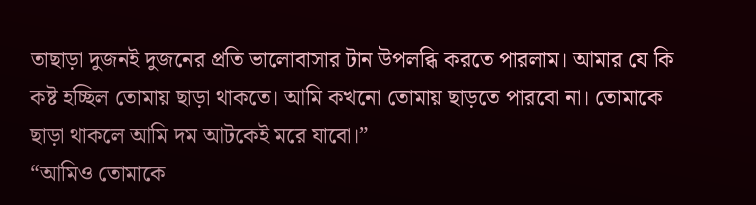তাছাড়া দুজনই দুজনের প্রতি ভালোবাসার টান উপলব্ধি করতে পারলাম। আমার যে কি কষ্ট হচ্ছিল তোমায় ছাড়া থাকতে। আমি কখনো তোমায় ছাড়তে পারবো না। তোমাকে ছাড়া থাকলে আমি দম আটকেই মরে যাবো।”
“আমিও তোমাকে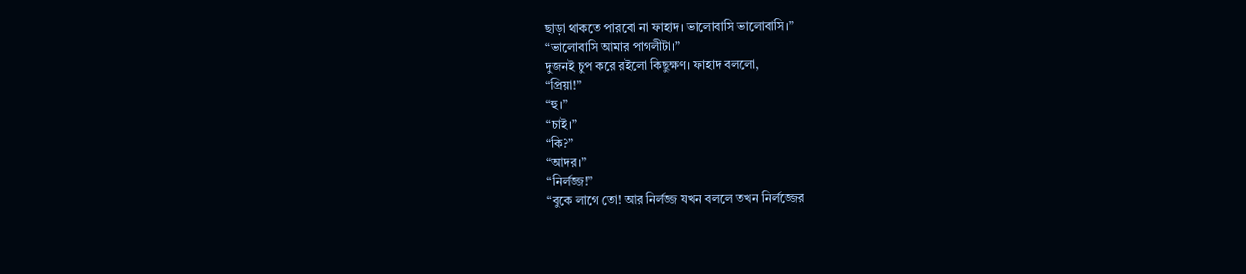ছাড়া থাকতে পারবো না ফাহাদ। ভালোবাসি ভালোবাসি।”
“ভালোবাসি আমার পাগলীটা।”
দুজনই চুপ করে রইলো কিছুক্ষণ। ফাহাদ বললো,
“প্রিয়া!”
“হু।”
“চাই।”
“কি?”
“আদর।”
“নির্লজ্জ!”
“বুকে লাগে তো! আর নির্লজ্জ যখন বললে তখন নির্লজ্জের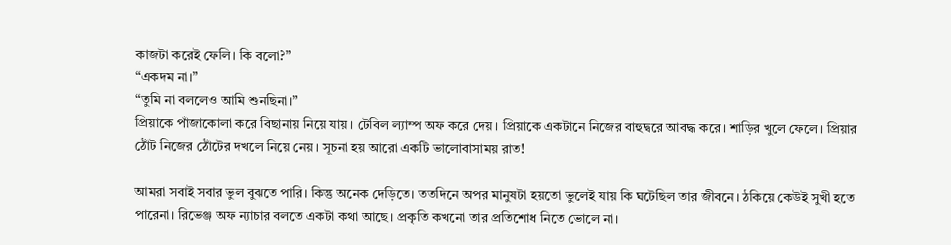কাজটা করেই ফেলি। কি বলো?”
“একদম না।”
“তুমি না বললেও আমি শুনছিনা।”
প্রিয়াকে পাঁজাকোলা করে বিছানায় নিয়ে যায়। টেবিল ল্যাম্প অফ করে দেয়। প্রিয়াকে একটানে নিজের বাহুদ্বরে আবদ্ধ করে। শাড়ির খুলে ফেলে। প্রিয়ার ঠোঁট নিজের ঠোঁটের দখলে নিয়ে নেয়। সূচনা হয় আরো একটি ভালোবাসাময় রাত!

আমরা সবাই সবার ভুল বুঝতে পারি। কিন্তু অনেক দেড়িতে। ততদিনে অপর মানুষটা হয়তো ভুলেই যায় কি ঘটেছিল তার জীবনে। ঠকিয়ে কেউই সুখী হতে পারেনা। রিভেঞ্জ অফ ন্যাচার বলতে একটা কথা আছে। প্রকৃতি কখনো তার প্রতিশোধ নিতে ভোলে না।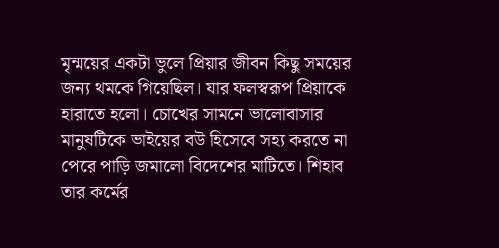মৃন্ময়ের একটা ভুলে প্রিয়ার জীবন কিছু সময়ের জন্য থমকে গিয়েছিল। যার ফলস্বরূপ প্রিয়াকে হারাতে হলো। চোখের সামনে ভালোবাসার মানুষটিকে ভাইয়ের বউ হিসেবে সহ্য করতে না পেরে পাড়ি জমালো বিদেশের মাটিতে। শিহাব তার কর্মের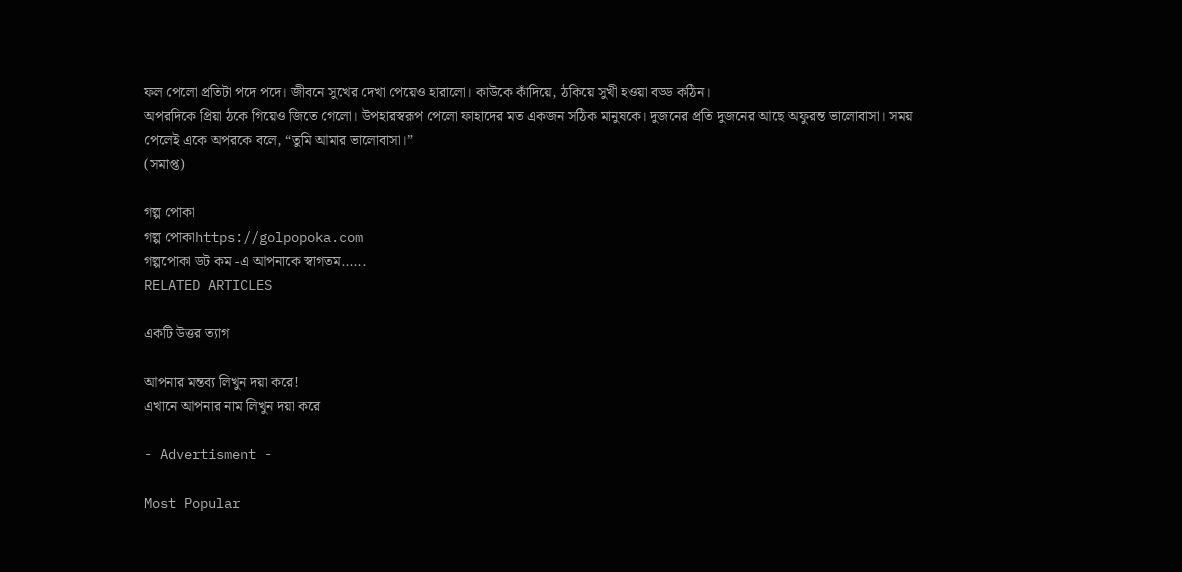ফল পেলো প্রতিটা পদে পদে। জীবনে সুখের দেখা পেয়েও হারালো। কাউকে কাঁদিয়ে, ঠকিয়ে সুখী হওয়া বড্ড কঠিন।
অপরদিকে প্রিয়া ঠকে গিয়েও জিতে গেলো। উপহারস্বরূপ পেলো ফাহাদের মত একজন সঠিক মানুষকে। দুজনের প্রতি দুজনের আছে অফুরন্ত ভালোবাসা। সময় পেলেই একে অপরকে বলে, “তুমি আমার ভালোবাসা।”
(সমাপ্ত)

গল্প পোকা
গল্প পোকাhttps://golpopoka.com
গল্পপোকা ডট কম -এ আপনাকে স্বাগতম......
RELATED ARTICLES

একটি উত্তর ত্যাগ

আপনার মন্তব্য লিখুন দয়া করে!
এখানে আপনার নাম লিখুন দয়া করে

- Advertisment -

Most Popular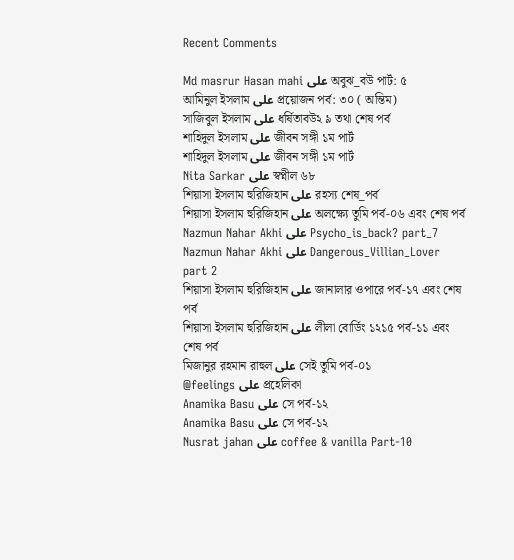Recent Comments

Md masrur Hasan mahi على অবুঝ_বউ পার্ট: ৫
আমিনুল ইসলাম على প্রয়োজন পর্ব: ৩০ ( অন্তিম)
সাজিবুল ইসলাম على ধর্ষিতাবউ২ ৯ তথা শেষ পর্ব
শাহিদুল ইসলাম على জীবন সঙ্গী ১ম পার্ট
শাহিদুল ইসলাম على জীবন সঙ্গী ১ম পার্ট
Nita Sarkar على স্বপ্নীল ৬৮
শিয়াসা ইসলাম হুরিজিহান على রহস্য শেষ_পর্ব
শিয়াসা ইসলাম হুরিজিহান على অলক্ষ্যে তুমি পর্ব-০৬ এবং শেষ পর্ব
Nazmun Nahar Akhi على Psycho_is_back? part_7
Nazmun Nahar Akhi على Dangerous_Villian_Lover part 2
শিয়াসা ইসলাম হুরিজিহান على জানালার ওপারে পর্ব-১৭ এবং শেষ পর্ব
শিয়াসা ইসলাম হুরিজিহান على লীলা বোর্ডিং ১২১৫ পর্ব-১১ এবং শেষ পর্ব
মিজানুর রহমান রাহুল على সেই তুমি পর্ব-০১
@feelings على প্রহেলিকা
Anamika Basu على সে পর্ব-১২
Anamika Basu على সে পর্ব-১২
Nusrat jahan على coffee & vanilla Part-10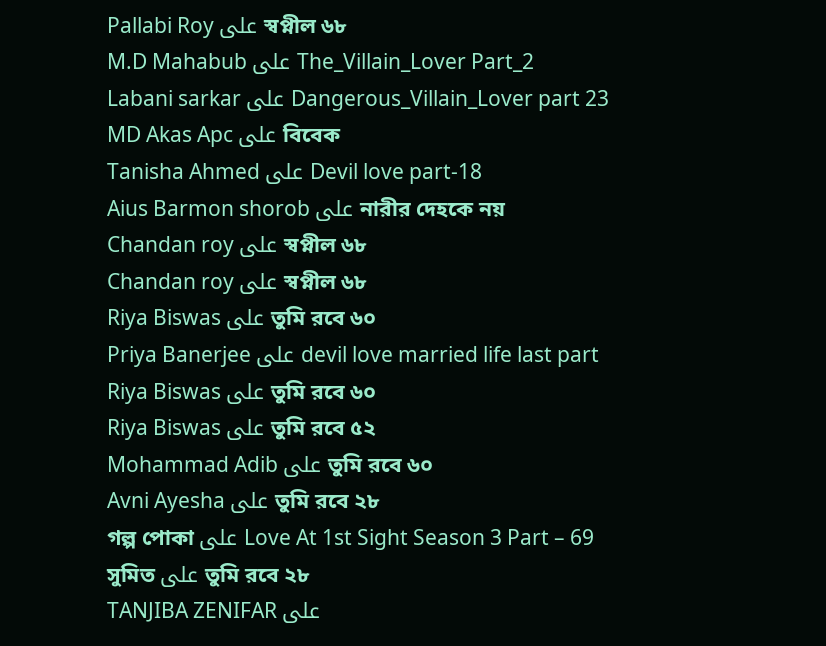Pallabi Roy على স্বপ্নীল ৬৮
M.D Mahabub على The_Villain_Lover Part_2
Labani sarkar على Dangerous_Villain_Lover part 23
MD Akas Apc على বিবেক
Tanisha Ahmed على Devil love part-18
Aius Barmon shorob على নারীর দেহকে নয়
Chandan roy على স্বপ্নীল ৬৮
Chandan roy على স্বপ্নীল ৬৮
Riya Biswas على তুমি রবে ৬০
Priya Banerjee على devil love married life last part
Riya Biswas على তুমি রবে ৬০
Riya Biswas على তুমি রবে ৫২
Mohammad Adib على তুমি রবে ৬০
Avni Ayesha على তুমি রবে ২৮
গল্প পোকা على Love At 1st Sight Season 3 Part – 69
সুমিত على তুমি রবে ২৮
TANJIBA ZENIFAR على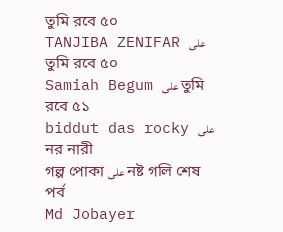তুমি রবে ৫০
TANJIBA ZENIFAR على তুমি রবে ৫০
Samiah Begum على তুমি রবে ৫১
biddut das rocky على নর নারী
গল্প পোকা على নষ্ট গলি শেষ পর্ব
Md Jobayer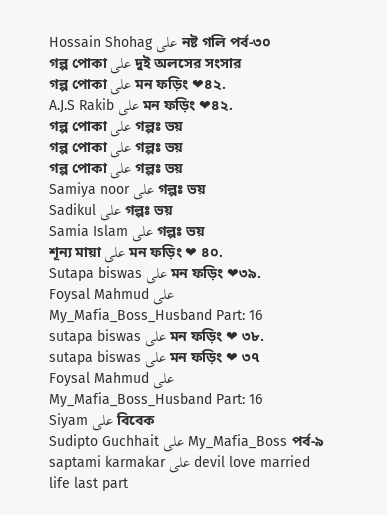Hossain Shohag على নষ্ট গলি পর্ব-৩০
গল্প পোকা على দুই অলসের সংসার
গল্প পোকা على মন ফড়িং ❤৪২.
A.J.S Rakib على মন ফড়িং ❤৪২.
গল্প পোকা على গল্পঃ ভয়
গল্প পোকা على গল্পঃ ভয়
গল্প পোকা على গল্পঃ ভয়
Samiya noor على গল্পঃ ভয়
Sadikul على গল্পঃ ভয়
Samia Islam على গল্পঃ ভয়
শূন্য মায়া على মন ফড়িং ❤ ৪০.
Sutapa biswas على মন ফড়িং ❤৩৯.
Foysal Mahmud على My_Mafia_Boss_Husband Part: 16
sutapa biswas على মন ফড়িং ❤ ৩৮.
sutapa biswas على মন ফড়িং ❤ ৩৭
Foysal Mahmud على My_Mafia_Boss_Husband Part: 16
Siyam على বিবেক
Sudipto Guchhait على My_Mafia_Boss পর্ব-৯
saptami karmakar على devil love married life last part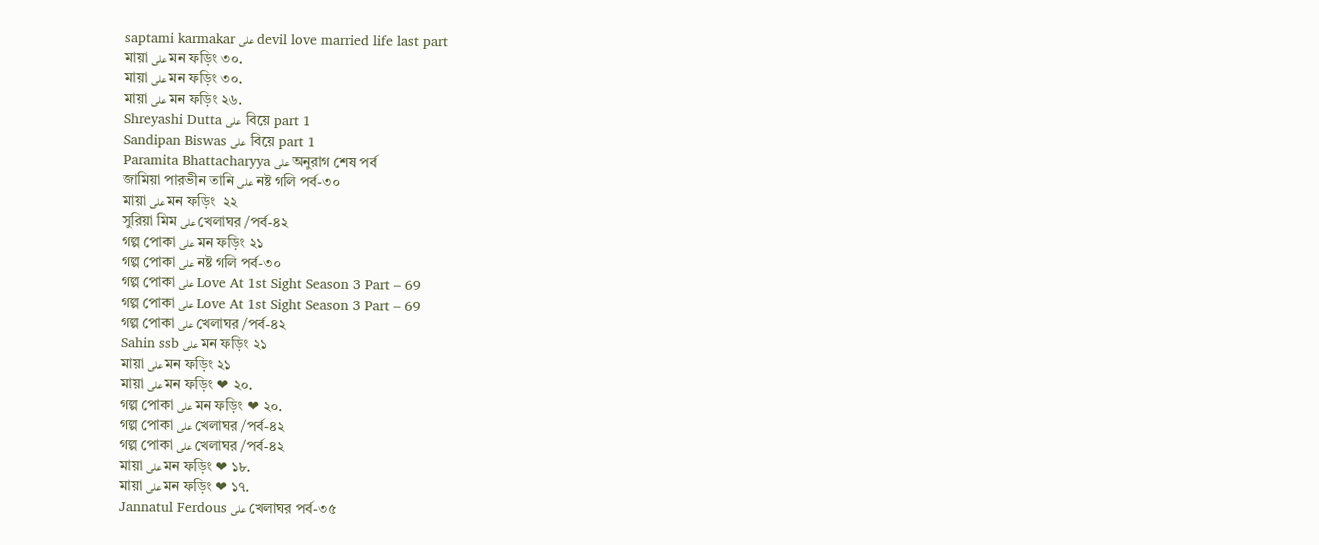saptami karmakar على devil love married life last part
মায়া على মন ফড়িং ৩০.
মায়া على মন ফড়িং ৩০.
মায়া على মন ফড়িং ২৬.
Shreyashi Dutta على  বিয়ে part 1
Sandipan Biswas على  বিয়ে part 1
Paramita Bhattacharyya على অনুরাগ শেষ পর্ব
জামিয়া পারভীন তানি على নষ্ট গলি পর্ব-৩০
মায়া على মন ফড়িং  ২২
সুরিয়া মিম على খেলাঘর /পর্ব-৪২
গল্প পোকা على মন ফড়িং ২১
গল্প পোকা على নষ্ট গলি পর্ব-৩০
গল্প পোকা على Love At 1st Sight Season 3 Part – 69
গল্প পোকা على Love At 1st Sight Season 3 Part – 69
গল্প পোকা على খেলাঘর /পর্ব-৪২
Sahin ssb على মন ফড়িং ২১
মায়া على মন ফড়িং ২১
মায়া على মন ফড়িং ❤ ২০.
গল্প পোকা على মন ফড়িং ❤ ২০.
গল্প পোকা على খেলাঘর /পর্ব-৪২
গল্প পোকা على খেলাঘর /পর্ব-৪২
মায়া على মন ফড়িং ❤ ১৮.
মায়া على মন ফড়িং ❤ ১৭.
Jannatul Ferdous على খেলাঘর পর্ব-৩৫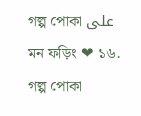গল্প পোকা على মন ফড়িং ❤ ১৬.
গল্প পোকা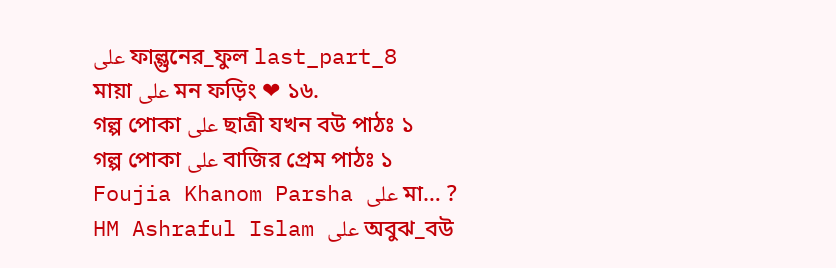على ফাল্গুনের_ফুল last_part_8
মায়া على মন ফড়িং ❤ ১৬.
গল্প পোকা على ছাত্রী যখন বউ পাঠঃ ১
গল্প পোকা على বাজির প্রেম পাঠঃ ১
Foujia Khanom Parsha على মা… ?
HM Ashraful Islam على অবুঝ_বউ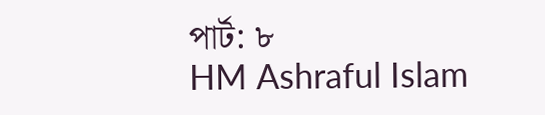পার্ট: ৮
HM Ashraful Islam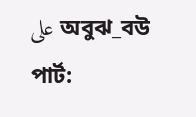على অবুঝ_বউ পার্ট: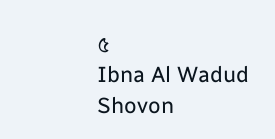৫
Ibna Al Wadud Shovon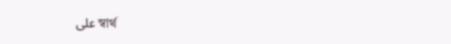على স্বার্থ